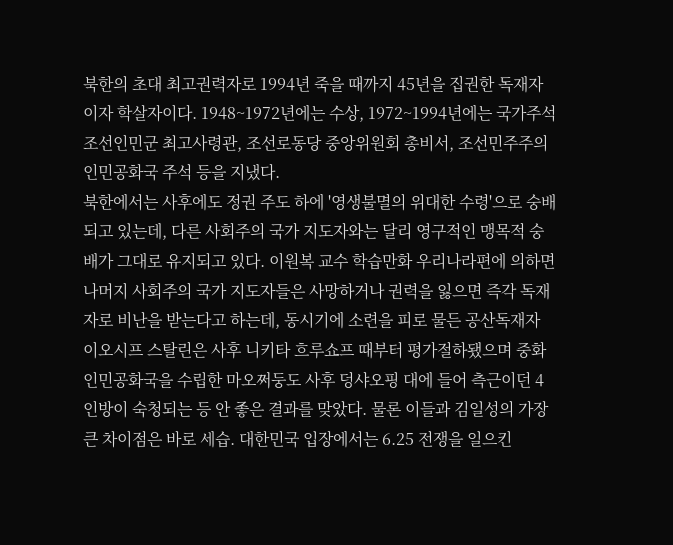북한의 초대 최고권력자로 1994년 죽을 때까지 45년을 집권한 독재자이자 학살자이다. 1948~1972년에는 수상, 1972~1994년에는 국가주석
조선인민군 최고사령관, 조선로동당 중앙위원회 총비서, 조선민주주의인민공화국 주석 등을 지냈다.
북한에서는 사후에도 정권 주도 하에 '영생불멸의 위대한 수령'으로 숭배되고 있는데, 다른 사회주의 국가 지도자와는 달리 영구적인 맹목적 숭배가 그대로 유지되고 있다. 이원복 교수 학습만화 우리나라편에 의하면 나머지 사회주의 국가 지도자들은 사망하거나 권력을 잃으면 즉각 독재자로 비난을 받는다고 하는데, 동시기에 소련을 피로 물든 공산독재자 이오시프 스탈린은 사후 니키타 흐루쇼프 때부터 평가절하됐으며 중화인민공화국을 수립한 마오쩌둥도 사후 덩샤오핑 대에 들어 측근이던 4인방이 숙청되는 등 안 좋은 결과를 맞았다. 물론 이들과 김일성의 가장 큰 차이점은 바로 세습. 대한민국 입장에서는 6.25 전쟁을 일으킨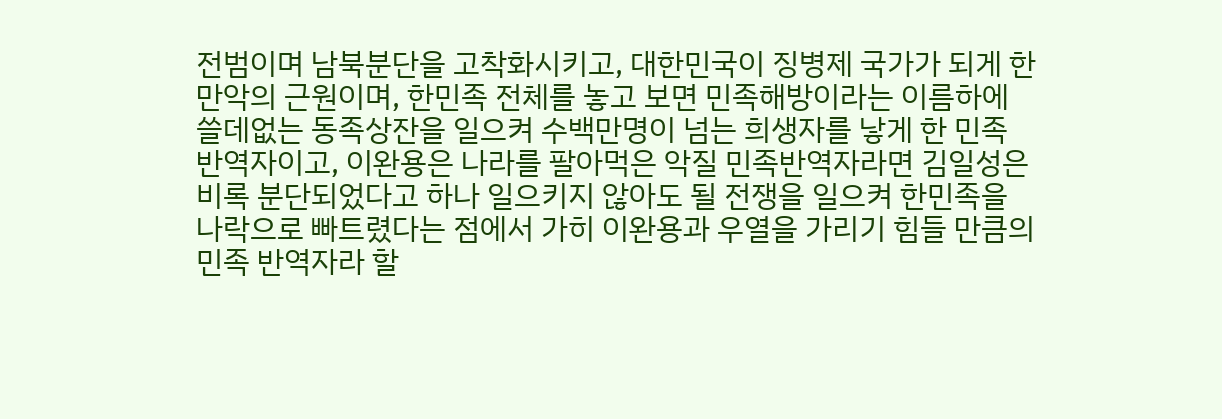전범이며 남북분단을 고착화시키고, 대한민국이 징병제 국가가 되게 한 만악의 근원이며, 한민족 전체를 놓고 보면 민족해방이라는 이름하에 쓸데없는 동족상잔을 일으켜 수백만명이 넘는 희생자를 낳게 한 민족 반역자이고, 이완용은 나라를 팔아먹은 악질 민족반역자라면 김일성은 비록 분단되었다고 하나 일으키지 않아도 될 전쟁을 일으켜 한민족을 나락으로 빠트렸다는 점에서 가히 이완용과 우열을 가리기 힘들 만큼의 민족 반역자라 할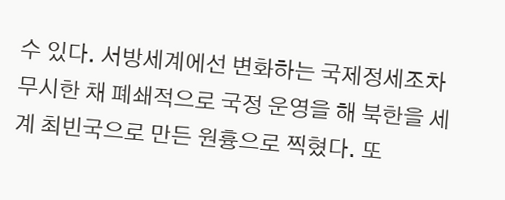수 있다. 서방세계에선 변화하는 국제정세조차 무시한 채 폐쇄적으로 국정 운영을 해 북한을 세계 최빈국으로 만든 원흉으로 찍혔다. 또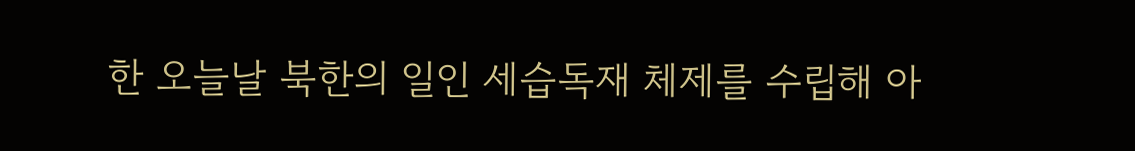한 오늘날 북한의 일인 세습독재 체제를 수립해 아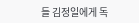들 김정일에게 독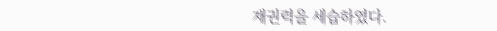재권력을 세습하였다.